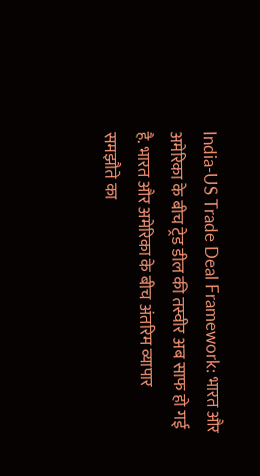India-US Trade Deal Framework: भारत और अमेरिका के बीच ट्रेड डील की तस्वीर अब साफ हो गई है. भारत और अमेरिका के बीच अंतरिम व्यापार समझौते का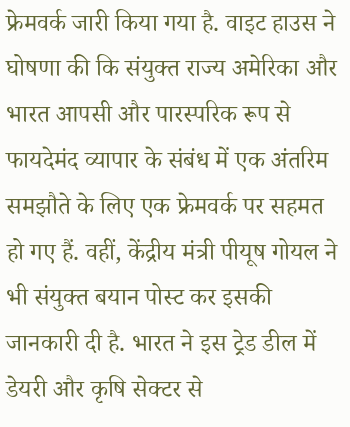फ्रेमवर्क जारी किया गया है. वाइट हाउस ने घोषणा की कि संयुक्त राज्य अमेरिका और भारत आपसी और पारस्परिक रूप से फायदेमंद व्यापार के संबंध में एक अंतरिम समझौते के लिए एक फ्रेमवर्क पर सहमत हो गए हैं. वहीं, केंद्रीय मंत्री पीयूष गोयल ने भी संयुक्त बयान पोस्ट कर इसकी जानकारी दी है. भारत ने इस ट्रेड डील में डेयरी और कृषि सेक्टर से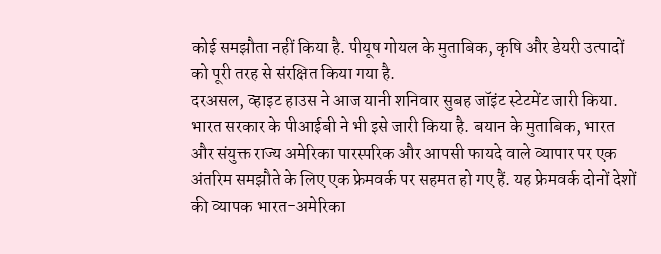कोई समझौता नहीं किया है. पीयूष गोयल के मुताबिक, कृषि और डेयरी उत्पादों को पूरी तरह से संरक्षित किया गया है.
दरअसल, व्हाइट हाउस ने आज यानी शनिवार सुबह जॉइंट स्टेटमेंट जारी किया. भारत सरकार के पीआईबी ने भी इसे जारी किया है. बयान के मुताबिक, भारत और संयुक्त राज्य अमेरिका पारस्परिक और आपसी फायदे वाले व्यापार पर एक अंतरिम समझौते के लिए एक फ्रेमवर्क पर सहमत हो गए हैं. यह फ्रेमवर्क दोनों देशों की व्यापक भारत-अमेरिका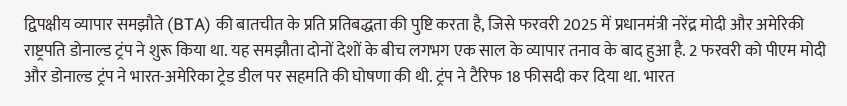द्विपक्षीय व्यापार समझौते (BTA) की बातचीत के प्रति प्रतिबद्धता की पुष्टि करता है, जिसे फरवरी 2025 में प्रधानमंत्री नरेंद्र मोदी और अमेरिकी राष्ट्रपति डोनाल्ड ट्रंप ने शुरू किया था. यह समझौता दोनों देशों के बीच लगभग एक साल के व्यापार तनाव के बाद हुआ है. 2 फरवरी को पीएम मोदी और डोनाल्ड ट्रंप ने भारत-अमेरिका ट्रेड डील पर सहमति की घोषणा की थी. ट्रंप ने टैरिफ 18 फीसदी कर दिया था. भारत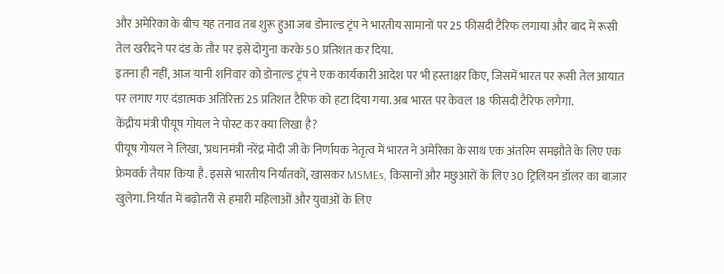और अमेरिका के बीच यह तनाव तब शुरू हुआ जब डोनाल्ड ट्रंप ने भारतीय सामानों पर 25 फीसदी टैरिफ लगाया और बाद में रूसी तेल खरीदने पर दंड के तौर पर इसे दोगुना करके 50 प्रतिशत कर दिया.
इतना ही नहीं, आज यानी शनिवार को डोनाल्ड ट्रंप ने एक कार्यकारी आदेश पर भी हस्ताक्षर किए, जिसमें भारत पर रूसी तेल आयात पर लगाए गए दंडात्मक अतिरिक्त 25 प्रतिशत टैरिफ को हटा दिया गया. अब भारत पर केवल 18 फीसदी टैरिफ लगेगा.
केंद्रीय मंत्री पीयूष गोयल ने पोस्ट कर क्या लिखा है?
पीयूष गोयल ने लिखा, ‘प्रधानमंत्री नरेंद्र मोदी जी के निर्णायक नेतृत्व में भारत ने अमेरिका के साथ एक अंतरिम समझौते के लिए एक फ्रेमवर्क तैयार किया है. इससे भारतीय निर्यातकों, खासकर MSMEs, किसानों और मछुआरों के लिए 30 ट्रिलियन डॉलर का बाज़ार खुलेगा. निर्यात में बढ़ोतरी से हमारी महिलाओं और युवाओं के लिए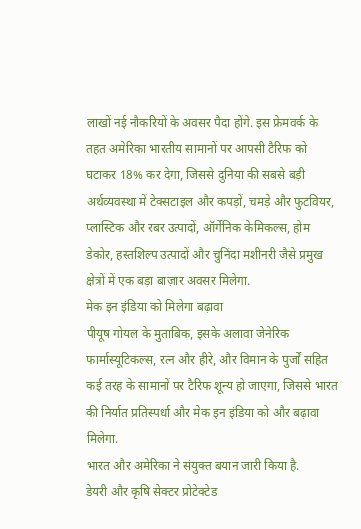लाखों नई नौकरियों के अवसर पैदा होंगे. इस फ्रेमवर्क के तहत अमेरिका भारतीय सामानों पर आपसी टैरिफ को घटाकर 18% कर देगा, जिससे दुनिया की सबसे बड़ी अर्थव्यवस्था में टेक्सटाइल और कपड़ों, चमड़े और फुटवियर, प्लास्टिक और रबर उत्पादों, ऑर्गेनिक केमिकल्स, होम डेकोर, हस्तशिल्प उत्पादों और चुनिंदा मशीनरी जैसे प्रमुख क्षेत्रों में एक बड़ा बाज़ार अवसर मिलेगा.
मेक इन इंडिया को मिलेगा बढ़ावा
पीयूष गोयल के मुताबिक, इसके अलावा जेनेरिक फार्मास्यूटिकल्स, रत्न और हीरे, और विमान के पुर्जों सहित कई तरह के सामानों पर टैरिफ शून्य हो जाएगा, जिससे भारत की निर्यात प्रतिस्पर्धा और मेक इन इंडिया को और बढ़ावा मिलेगा.
भारत और अमेरिका ने संयुक्त बयान जारी किया है.
डेयरी और कृषि सेक्टर प्रोटेक्टेड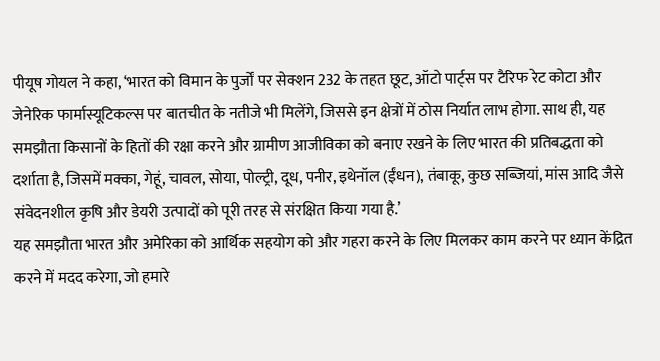पीयूष गोयल ने कहा, ‘भारत को विमान के पुर्जों पर सेक्शन 232 के तहत छूट, ऑटो पार्ट्स पर टैरिफ रेट कोटा और जेनेरिक फार्मास्यूटिकल्स पर बातचीत के नतीजे भी मिलेंगे, जिससे इन क्षेत्रों में ठोस निर्यात लाभ होगा. साथ ही, यह समझौता किसानों के हितों की रक्षा करने और ग्रामीण आजीविका को बनाए रखने के लिए भारत की प्रतिबद्धता को दर्शाता है, जिसमें मक्का, गेहूं, चावल, सोया, पोल्ट्री, दूध, पनीर, इथेनॉल (ईंधन), तंबाकू, कुछ सब्जियां, मांस आदि जैसे संवेदनशील कृषि और डेयरी उत्पादों को पूरी तरह से संरक्षित किया गया है.’
यह समझौता भारत और अमेरिका को आर्थिक सहयोग को और गहरा करने के लिए मिलकर काम करने पर ध्यान केंद्रित करने में मदद करेगा, जो हमारे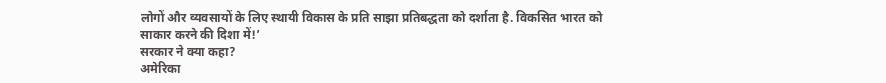लोगों और व्यवसायों के लिए स्थायी विकास के प्रति साझा प्रतिबद्धता को दर्शाता है. विकसित भारत को साकार करने की दिशा में!’
सरकार ने क्या कहा?
अमेरिका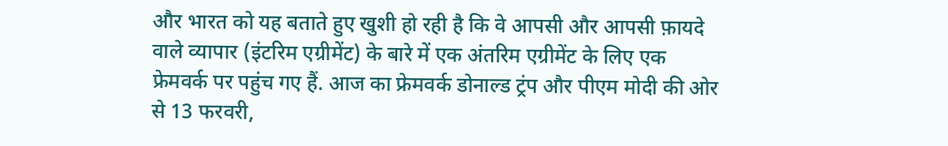और भारत को यह बताते हुए खुशी हो रही है कि वे आपसी और आपसी फ़ायदे वाले व्यापार (इंटरिम एग्रीमेंट) के बारे में एक अंतरिम एग्रीमेंट के लिए एक फ्रेमवर्क पर पहुंच गए हैं. आज का फ्रेमवर्क डोनाल्ड ट्रंप और पीएम मोदी की ओर से 13 फरवरी,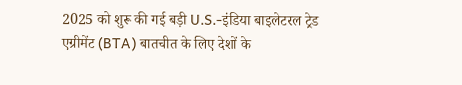2025 को शुरू की गई बड़ी U.S.-इंडिया बाइलेटरल ट्रेड एग्रीमेंट (BTA) बातचीत के लिए देशों के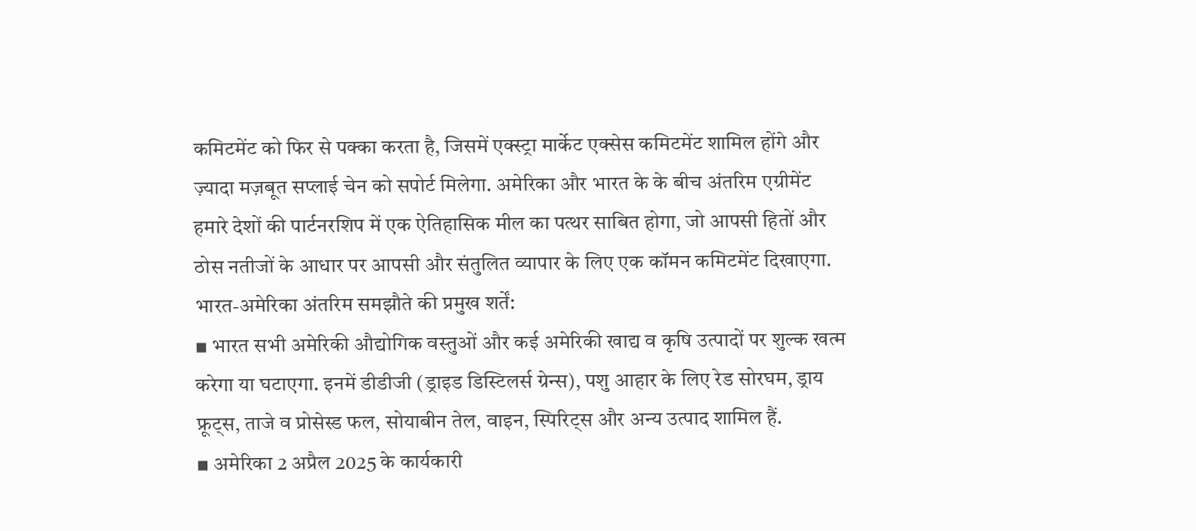कमिटमेंट को फिर से पक्का करता है, जिसमें एक्स्ट्रा मार्केट एक्सेस कमिटमेंट शामिल होंगे और ज़्यादा मज़बूत सप्लाई चेन को सपोर्ट मिलेगा. अमेरिका और भारत के के बीच अंतरिम एग्रीमेंट हमारे देशों की पार्टनरशिप में एक ऐतिहासिक मील का पत्थर साबित होगा, जो आपसी हितों और ठोस नतीजों के आधार पर आपसी और संतुलित व्यापार के लिए एक कॉमन कमिटमेंट दिखाएगा.
भारत-अमेरिका अंतरिम समझौते की प्रमुख शर्तें:
▪ भारत सभी अमेरिकी औद्योगिक वस्तुओं और कई अमेरिकी खाद्य व कृषि उत्पादों पर शुल्क खत्म करेगा या घटाएगा. इनमें डीडीजी (ड्राइड डिस्टिलर्स ग्रेन्स), पशु आहार के लिए रेड सोरघम, ड्राय फ्रूट्स, ताजे व प्रोसेस्ड फल, सोयाबीन तेल, वाइन, स्पिरिट्स और अन्य उत्पाद शामिल हैं.
▪ अमेरिका 2 अप्रैल 2025 के कार्यकारी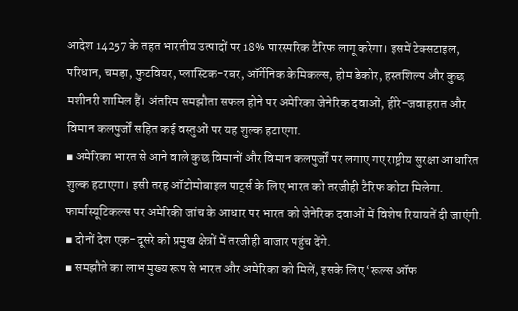आदेश 14257 के तहत भारतीय उत्पादों पर 18% पारस्परिक टैरिफ लागू करेगा। इसमें टेक्सटाइल, परिधान, चमड़ा, फुटवियर, प्लास्टिक-रबर, ऑर्गेनिक केमिकल्स, होम डेकोर, हस्तशिल्प और कुछ मशीनरी शामिल हैं। अंतरिम समझौता सफल होने पर अमेरिका जेनेरिक दवाओं, हीरे-जवाहरात और विमान कलपुर्जों सहित कई वस्तुओं पर यह शुल्क हटाएगा.
▪ अमेरिका भारत से आने वाले कुछ विमानों और विमान कलपुर्जों पर लगाए गए राष्ट्रीय सुरक्षा आधारित शुल्क हटाएगा। इसी तरह ऑटोमोबाइल पार्ट्स के लिए भारत को तरजीही टैरिफ कोटा मिलेगा. फार्मास्यूटिकल्स पर अमेरिकी जांच के आधार पर भारत को जेनेरिक दवाओं में विशेष रियायतें दी जाएंगी.
▪ दोनों देश एक-दूसरे को प्रमुख क्षेत्रों में तरजीही बाजार पहुंच देंगे.
▪ समझौते का लाभ मुख्य रूप से भारत और अमेरिका को मिलें, इसके लिए ‘रूल्स ऑफ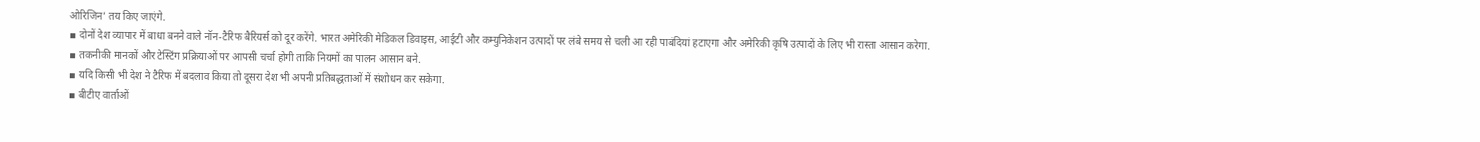ओरिजिन’ तय किए जाएंगे.
▪ दोनों देश व्यापार में बाधा बनने वाले नॉन-टैरिफ बैरियर्स को दूर करेंगे. भारत अमेरिकी मेडिकल डिवाइस, आईटी और कम्युनिकेशन उत्पादों पर लंबे समय से चली आ रही पाबंदियां हटाएगा और अमेरिकी कृषि उत्पादों के लिए भी रास्ता आसान करेगा.
▪ तकनीकी मानकों और टेस्टिंग प्रक्रियाओं पर आपसी चर्चा होगी ताकि नियमों का पालन आसान बने.
▪ यदि किसी भी देश ने टैरिफ में बदलाव किया तो दूसरा देश भी अपनी प्रतिबद्धताओं में संशोधन कर सकेगा.
▪ बीटीए वार्ताओं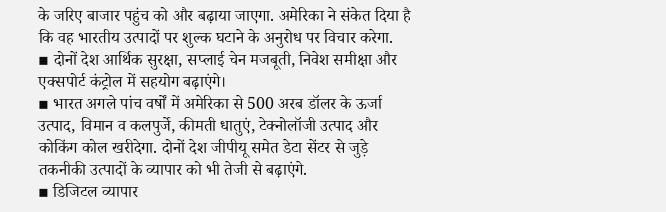के जरिए बाजार पहुंच को और बढ़ाया जाएगा. अमेरिका ने संकेत दिया है कि वह भारतीय उत्पादों पर शुल्क घटाने के अनुरोध पर विचार करेगा.
▪ दोनों देश आर्थिक सुरक्षा, सप्लाई चेन मजबूती, निवेश समीक्षा और एक्सपोर्ट कंट्रोल में सहयोग बढ़ाएंगे।
▪ भारत अगले पांच वर्षों में अमेरिका से 500 अरब डॉलर के ऊर्जा उत्पाद, विमान व कलपुर्जे, कीमती धातुएं, टेक्नोलॉजी उत्पाद और कोकिंग कोल खरीदेगा. दोनों देश जीपीयू समेत डेटा सेंटर से जुड़े तकनीकी उत्पादों के व्यापार को भी तेजी से बढ़ाएंगे.
▪ डिजिटल व्यापार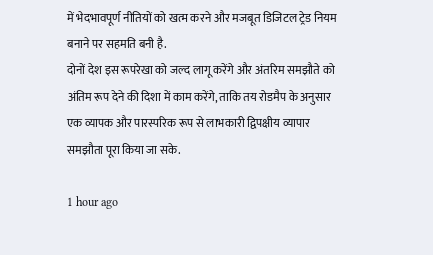में भेदभावपूर्ण नीतियों को खत्म करने और मजबूत डिजिटल ट्रेड नियम बनाने पर सहमति बनी है.
दोनों देश इस रूपरेखा को जल्द लागू करेंगे और अंतरिम समझौते को अंतिम रूप देने की दिशा में काम करेंगे, ताकि तय रोडमैप के अनुसार एक व्यापक और पारस्परिक रूप से लाभकारी द्विपक्षीय व्यापार समझौता पूरा किया जा सके.

1 hour ago